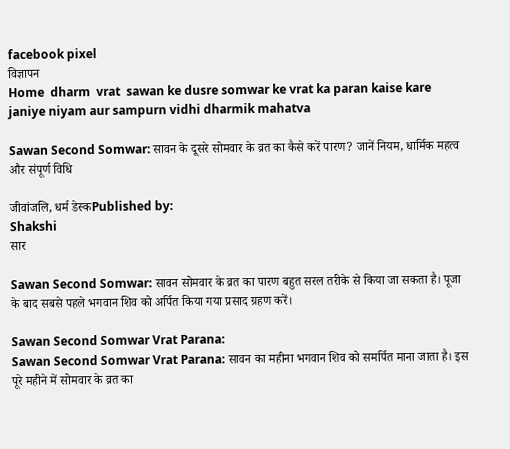facebook pixel
विज्ञापन
Home  dharm  vrat  sawan ke dusre somwar ke vrat ka paran kaise kare janiye niyam aur sampurn vidhi dharmik mahatva

Sawan Second Somwar: सावन के दूसरे सोमवार के व्रत का कैसे करें पारण? जानें नियम, धार्मिक महत्व और संपूर्ण विधि

जीवांजलि, धर्म डेस्कPublished by:
Shakshi
सार

Sawan Second Somwar: सावन सोमवार के व्रत का पारण बहुत सरल तरीके से किया जा सकता है। पूजा के बाद सबसे पहले भगवान शिव को अर्पित किया गया प्रसाद ग्रहण करें।

Sawan Second Somwar Vrat Parana:
Sawan Second Somwar Vrat Parana: सावन का महीना भगवान शिव को समर्पित माना जाता है। इस पूरे महीने में सोमवार के व्रत का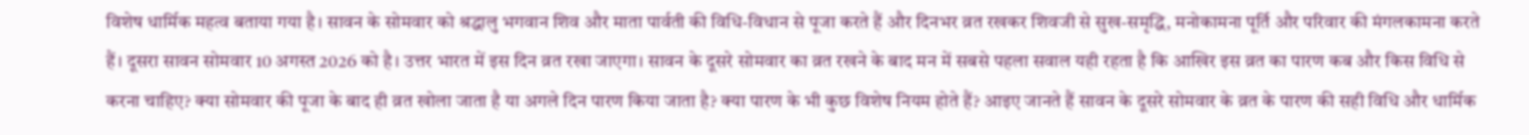विशेष धार्मिक महत्व बताया गया है। सावन के सोमवार को श्रद्धालु भगवान शिव और माता पार्वती की विधि-विधान से पूजा करते हैं और दिनभर व्रत रखकर शिवजी से सुख-समृद्धि, मनोकामना पूर्ति और परिवार की मंगलकामना करते हैं। दूसरा सावन सोमवार 10 अगस्त 2026 को है। उत्तर भारत में इस दिन व्रत रखा जाएगा। सावन के दूसरे सोमवार का व्रत रखने के बाद मन में सबसे पहला सवाल यही रहता है कि आखिर इस व्रत का पारण कब और किस विधि से करना चाहिए? क्या सोमवार की पूजा के बाद ही व्रत खोला जाता है या अगले दिन पारण किया जाता है? क्या पारण के भी कुछ विशेष नियम होते हैं? आइए जानते हैं सावन के दूसरे सोमवार के व्रत के पारण की सही विधि और धार्मिक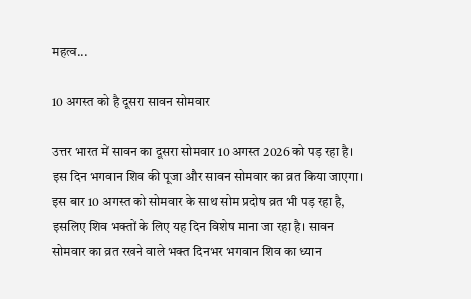महत्व...

10 अगस्त को है दूसरा सावन सोमवार

उत्तर भारत में सावन का दूसरा सोमवार 10 अगस्त 2026 को पड़ रहा है। इस दिन भगवान शिव की पूजा और सावन सोमवार का व्रत किया जाएगा। इस बार 10 अगस्त को सोमवार के साथ सोम प्रदोष व्रत भी पड़ रहा है, इसलिए शिव भक्तों के लिए यह दिन विशेष माना जा रहा है। सावन सोमवार का व्रत रखने वाले भक्त दिनभर भगवान शिव का ध्यान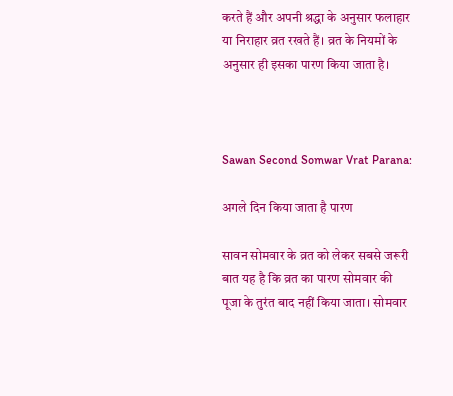करते हैं और अपनी श्रद्धा के अनुसार फलाहार या निराहार व्रत रखते हैं। व्रत के नियमों के अनुसार ही इसका पारण किया जाता है।



Sawan Second Somwar Vrat Parana:

अगले दिन किया जाता है पारण

सावन सोमवार के व्रत को लेकर सबसे जरूरी बात यह है कि व्रत का पारण सोमवार की पूजा के तुरंत बाद नहीं किया जाता। सोमवार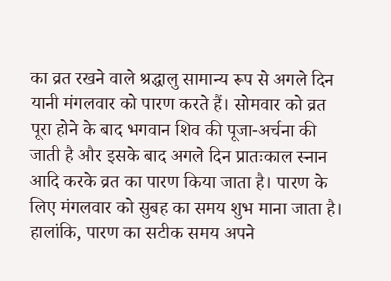का व्रत रखने वाले श्रद्धालु सामान्य रूप से अगले दिन यानी मंगलवार को पारण करते हैं। सोमवार को व्रत पूरा होने के बाद भगवान शिव की पूजा-अर्चना की जाती है और इसके बाद अगले दिन प्रातःकाल स्नान आदि करके व्रत का पारण किया जाता है। पारण के लिए मंगलवार को सुबह का समय शुभ माना जाता है। हालांकि, पारण का सटीक समय अपने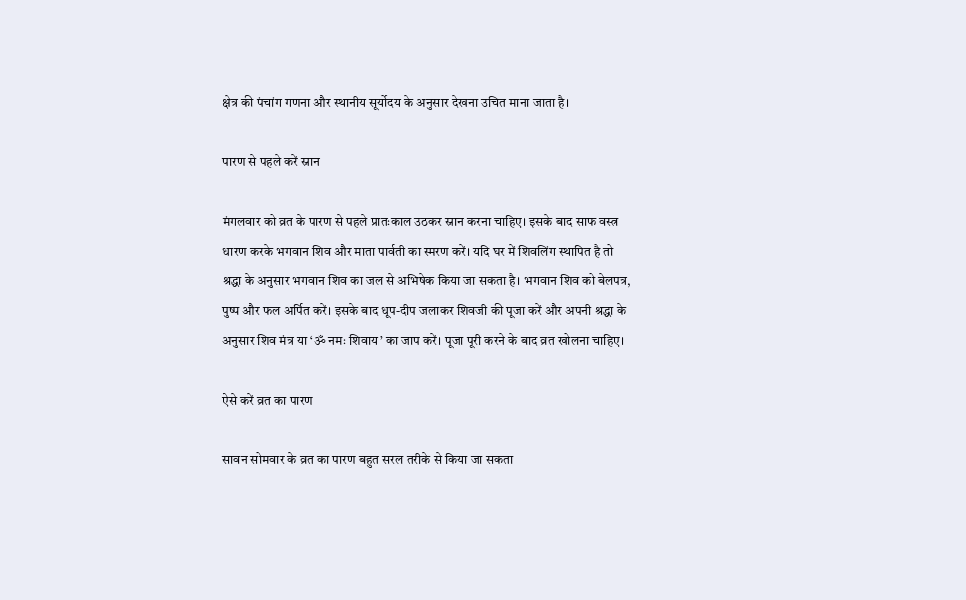क्षेत्र की पंचांग गणना और स्थानीय सूर्योदय के अनुसार देखना उचित माना जाता है।

पारण से पहले करें स्नान

मंगलवार को व्रत के पारण से पहले प्रातःकाल उठकर स्नान करना चाहिए। इसके बाद साफ वस्त्र धारण करके भगवान शिव और माता पार्वती का स्मरण करें। यदि घर में शिवलिंग स्थापित है तो श्रद्धा के अनुसार भगवान शिव का जल से अभिषेक किया जा सकता है। भगवान शिव को बेलपत्र, पुष्प और फल अर्पित करें। इसके बाद धूप-दीप जलाकर शिवजी की पूजा करें और अपनी श्रद्धा के अनुसार शिव मंत्र या ‘ॐ नमः शिवाय’ का जाप करें। पूजा पूरी करने के बाद व्रत खोलना चाहिए।

ऐसे करें व्रत का पारण

सावन सोमवार के व्रत का पारण बहुत सरल तरीके से किया जा सकता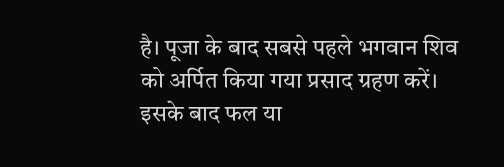है। पूजा के बाद सबसे पहले भगवान शिव को अर्पित किया गया प्रसाद ग्रहण करें। इसके बाद फल या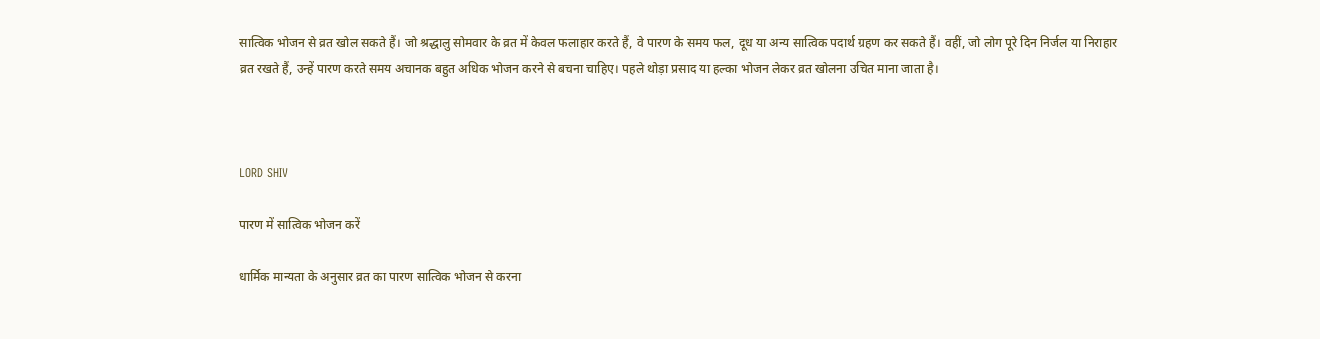सात्विक भोजन से व्रत खोल सकते हैं। जो श्रद्धालु सोमवार के व्रत में केवल फलाहार करते हैं, वे पारण के समय फल, दूध या अन्य सात्विक पदार्थ ग्रहण कर सकते हैं। वहीं, जो लोग पूरे दिन निर्जल या निराहार व्रत रखते हैं, उन्हें पारण करते समय अचानक बहुत अधिक भोजन करने से बचना चाहिए। पहले थोड़ा प्रसाद या हल्का भोजन लेकर व्रत खोलना उचित माना जाता है।



LORD SHIV

पारण में सात्विक भोजन करें

धार्मिक मान्यता के अनुसार व्रत का पारण सात्विक भोजन से करना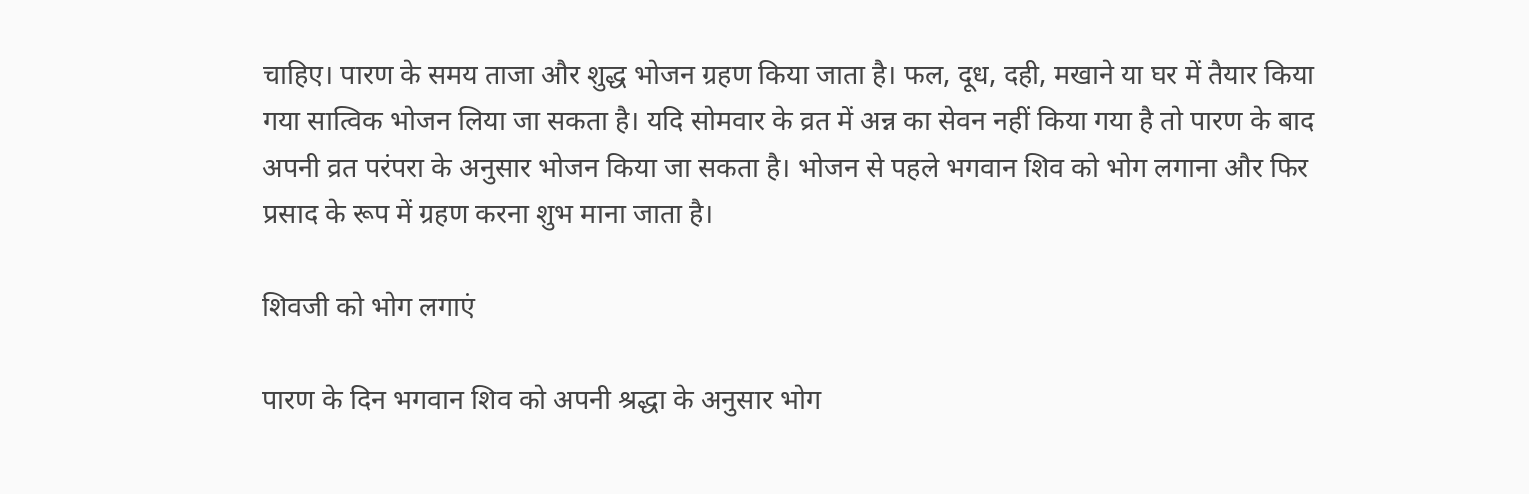चाहिए। पारण के समय ताजा और शुद्ध भोजन ग्रहण किया जाता है। फल, दूध, दही, मखाने या घर में तैयार किया गया सात्विक भोजन लिया जा सकता है। यदि सोमवार के व्रत में अन्न का सेवन नहीं किया गया है तो पारण के बाद अपनी व्रत परंपरा के अनुसार भोजन किया जा सकता है। भोजन से पहले भगवान शिव को भोग लगाना और फिर प्रसाद के रूप में ग्रहण करना शुभ माना जाता है।

शिवजी को भोग लगाएं

पारण के दिन भगवान शिव को अपनी श्रद्धा के अनुसार भोग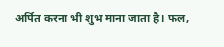अर्पित करना भी शुभ माना जाता है। फल,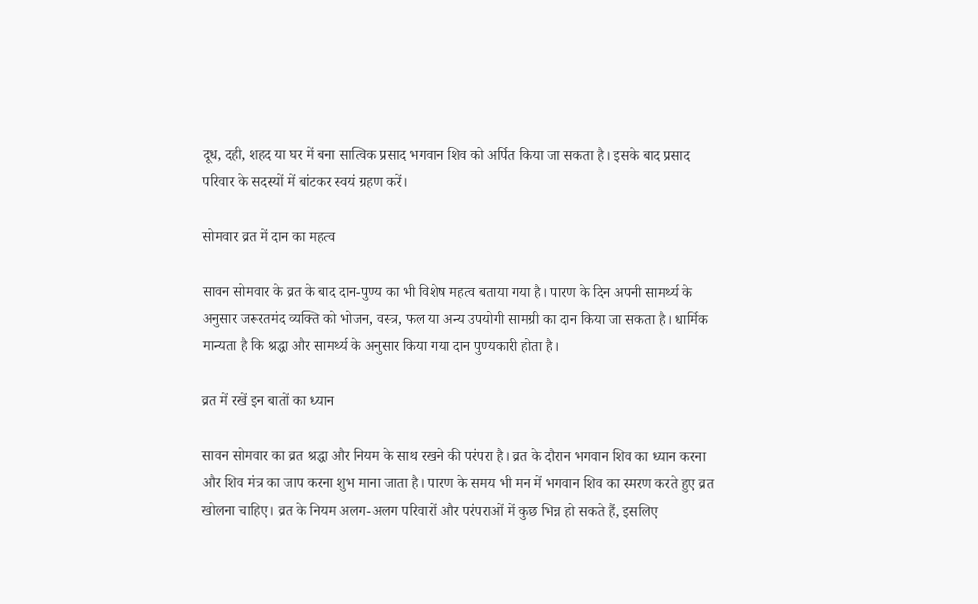दूध, दही, शहद या घर में बना सात्विक प्रसाद भगवान शिव को अर्पित किया जा सकता है। इसके बाद प्रसाद परिवार के सदस्यों में बांटकर स्वयं ग्रहण करें।

सोमवार व्रत में दान का महत्व

सावन सोमवार के व्रत के बाद दान-पुण्य का भी विशेष महत्व बताया गया है। पारण के दिन अपनी सामर्थ्य के अनुसार जरूरतमंद व्यक्ति को भोजन, वस्त्र, फल या अन्य उपयोगी सामग्री का दान किया जा सकता है। धार्मिक मान्यता है कि श्रद्धा और सामर्थ्य के अनुसार किया गया दान पुण्यकारी होता है।

व्रत में रखें इन बातों का ध्यान

सावन सोमवार का व्रत श्रद्धा और नियम के साथ रखने की परंपरा है। व्रत के दौरान भगवान शिव का ध्यान करना और शिव मंत्र का जाप करना शुभ माना जाता है। पारण के समय भी मन में भगवान शिव का स्मरण करते हुए व्रत खोलना चाहिए। व्रत के नियम अलग-अलग परिवारों और परंपराओं में कुछ भिन्न हो सकते हैं, इसलिए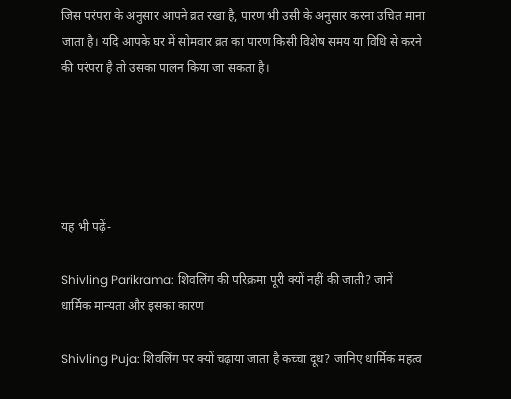जिस परंपरा के अनुसार आपने व्रत रखा है, पारण भी उसी के अनुसार करना उचित माना जाता है। यदि आपके घर में सोमवार व्रत का पारण किसी विशेष समय या विधि से करने की परंपरा है तो उसका पालन किया जा सकता है।





यह भी पढ़ें-

Shivling Parikrama: शिवलिंग की परिक्रमा पूरी क्यों नहीं की जाती? जानें धार्मिक मान्यता और इसका कारण

Shivling Puja: शिवलिंग पर क्यों चढ़ाया जाता है कच्चा दूध? जानिए धार्मिक महत्व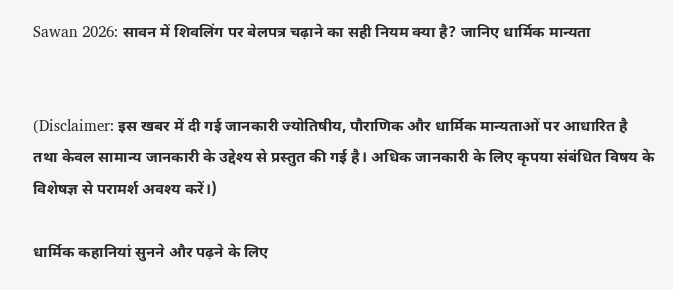Sawan 2026: सावन में शिवलिंग पर बेलपत्र चढ़ाने का सही नियम क्या है? जानिए धार्मिक मान्यता


(Disclaimer: इस खबर में दी गई जानकारी ज्योतिषीय, पौराणिक और धार्मिक मान्यताओं पर आधारित है तथा केवल सामान्य जानकारी के उद्देश्य से प्रस्तुत की गई है। अधिक जानकारी के लिए कृपया संबंधित विषय के विशेषज्ञ से परामर्श अवश्य करें।)

धार्मिक कहानियां सुनने और पढ़ने के लिए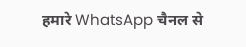हमारे WhatsApp चैनल से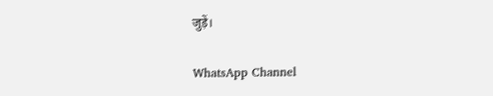जुड़ें।

WhatsApp Channel